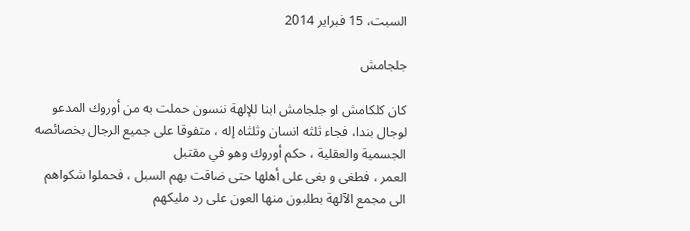السبت، 15 فبراير 2014

جلجامش

كان كلكامش او جلجامش ابنا للإلهة ننسون حملت به من أوروك المدعو لوجال بندا، فجاء ثلثه انسان وثلثاه إله ، متفوقا على جميع الرجال بخصائصه الجسمية والعقلية ، حكم أوروك وهو في مقتبل
العمر ، فطغى و بغى على أهلها حتى ضاقت بهم السبل ، فحملوا شكواهم الى مجمع الآلهة بطلبون منها العون على رد مليكهم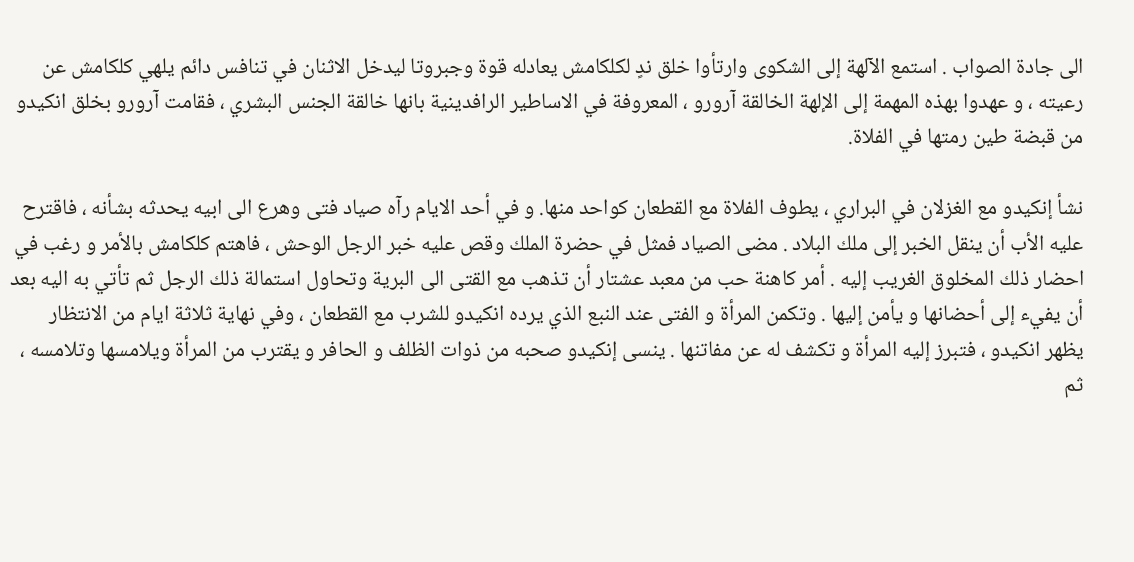الى جادة الصواب . استمع الآلهة إلى الشكوى وارتأوا خلق ندٍ لكلكامش يعادله قوة وجبروتا ليدخل الاثنان في تنافس دائم يلهي كلكامش عن رعيته ، و عهدوا بهذه المهمة إلى الإلهة الخالقة آرورو ، المعروفة في الاساطير الرافدينية بانها خالقة الجنس البشري ، فقامت آرورو بخلق انكيدو من قبضة طين رمتها في الفلاة.

نشأ إنكيدو مع الغزلان في البراري ، يطوف الفلاة مع القطعان كواحد منها. و في أحد الايام رآه صياد فتى وهرع الى ابيه يحدثه بشأنه ، فاقترح عليه الأب أن ينقل الخبر إلى ملك البلاد . مضى الصياد فمثل في حضرة الملك وقص عليه خبر الرجل الوحش ، فاهتم كلكامش بالأمر و رغب في احضار ذلك المخلوق الغريب إليه . أمر كاهنة حب من معبد عشتار أن تذهب مع القتى الى البرية وتحاول استمالة ذلك الرجل ثم تأتي به اليه بعد أن يفيء إلى أحضانها و يأمن إليها . وتكمن المرأة و الفتى عند النبع الذي يرده انكيدو للشرب مع القطعان ، وفي نهاية ثلاثة ايام من الانتظار يظهر انكيدو ، فتبرز إليه المرأة و تكشف له عن مفاتنها . ينسى إنكيدو صحبه من ذوات الظلف و الحافر و يقترب من المرأة ويلامسها وتلامسه ، ثم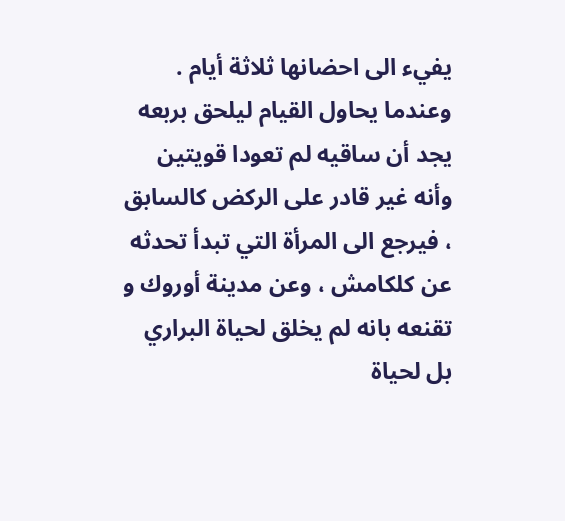يفيء الى احضانها ثلاثة أيام . وعندما يحاول القيام ليلحق بربعه يجد أن ساقيه لم تعودا قويتين وأنه غير قادر على الركض كالسابق ، فيرجع الى المرأة التي تبدأ تحدثه عن كلكامش ، وعن مدينة أوروك و تقنعه بانه لم يخلق لحياة البراري بل لحياة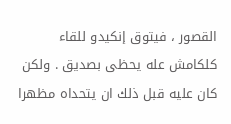القصور ، فيتوق إنكيدو للقاء كلكامش عله يحظى بصديق . ولكن كان عليه قبل ذلك ان يتحداه مظهرا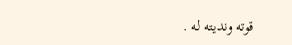قوته ونديته له .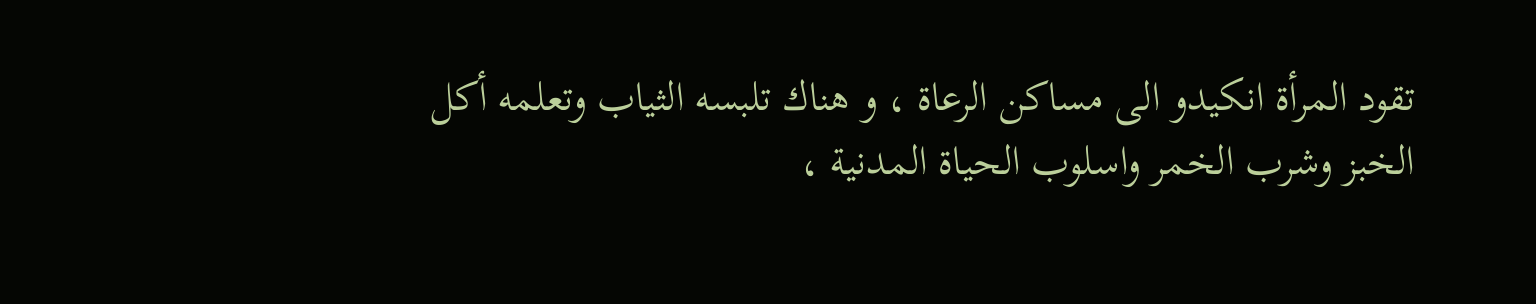تقود المرأة انكيدو الى مساكن الرعاة ، و هناك تلبسه الثياب وتعلمه أكل الخبز وشرب الخمر واسلوب الحياة المدنية ،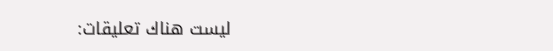ليست هناك تعليقات: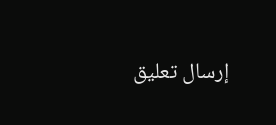إرسال تعليق